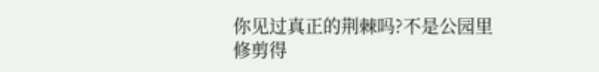你见过真正的荆棘吗?不是公园里修剪得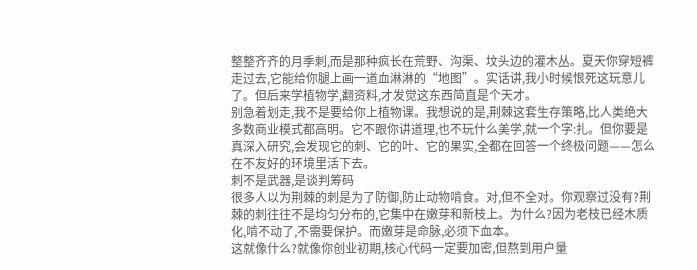整整齐齐的月季刺,而是那种疯长在荒野、沟渠、坟头边的灌木丛。夏天你穿短裤走过去,它能给你腿上画一道血淋淋的“地图”。实话讲,我小时候恨死这玩意儿了。但后来学植物学,翻资料,才发觉这东西简直是个天才。
别急着划走,我不是要给你上植物课。我想说的是,荆棘这套生存策略,比人类绝大多数商业模式都高明。它不跟你讲道理,也不玩什么美学,就一个字:扎。但你要是真深入研究,会发现它的刺、它的叶、它的果实,全都在回答一个终极问题——怎么在不友好的环境里活下去。
刺不是武器,是谈判筹码
很多人以为荆棘的刺是为了防御,防止动物啃食。对,但不全对。你观察过没有?荆棘的刺往往不是均匀分布的,它集中在嫩芽和新枝上。为什么?因为老枝已经木质化,啃不动了,不需要保护。而嫩芽是命脉,必须下血本。
这就像什么?就像你创业初期,核心代码一定要加密,但熬到用户量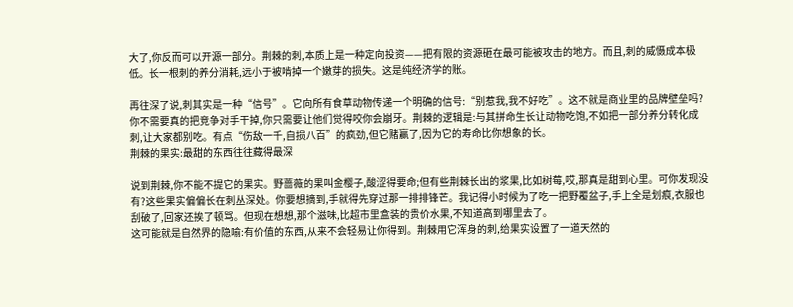大了,你反而可以开源一部分。荆棘的刺,本质上是一种定向投资——把有限的资源砸在最可能被攻击的地方。而且,刺的威慑成本极低。长一根刺的养分消耗,远小于被啃掉一个嫩芽的损失。这是纯经济学的账。

再往深了说,刺其实是一种“信号”。它向所有食草动物传递一个明确的信号:“别惹我,我不好吃”。这不就是商业里的品牌壁垒吗?你不需要真的把竞争对手干掉,你只需要让他们觉得咬你会崩牙。荆棘的逻辑是:与其拼命生长让动物吃饱,不如把一部分养分转化成刺,让大家都别吃。有点“伤敌一千,自损八百”的疯劲,但它赌赢了,因为它的寿命比你想象的长。
荆棘的果实:最甜的东西往往藏得最深

说到荆棘,你不能不提它的果实。野蔷薇的果叫金樱子,酸涩得要命;但有些荆棘长出的浆果,比如树莓,哎,那真是甜到心里。可你发现没有?这些果实偏偏长在刺丛深处。你要想摘到,手就得先穿过那一排排锋芒。我记得小时候为了吃一把野覆盆子,手上全是划痕,衣服也刮破了,回家还挨了顿骂。但现在想想,那个滋味,比超市里盒装的贵价水果,不知道高到哪里去了。
这可能就是自然界的隐喻:有价值的东西,从来不会轻易让你得到。荆棘用它浑身的刺,给果实设置了一道天然的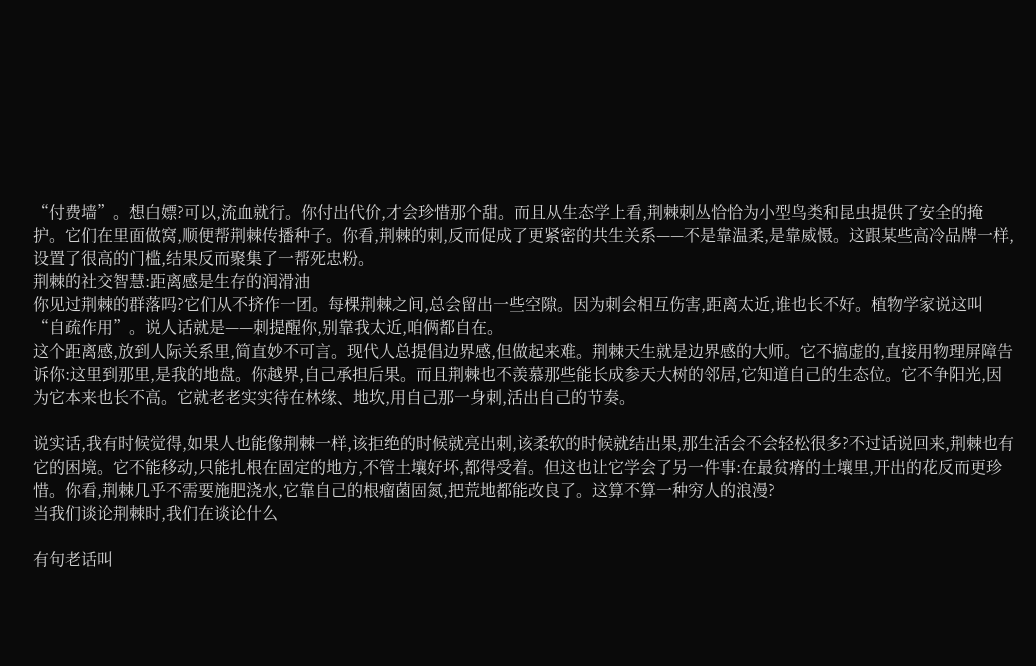“付费墙”。想白嫖?可以,流血就行。你付出代价,才会珍惜那个甜。而且从生态学上看,荆棘刺丛恰恰为小型鸟类和昆虫提供了安全的掩护。它们在里面做窝,顺便帮荆棘传播种子。你看,荆棘的刺,反而促成了更紧密的共生关系——不是靠温柔,是靠威慑。这跟某些高冷品牌一样,设置了很高的门槛,结果反而聚集了一帮死忠粉。
荆棘的社交智慧:距离感是生存的润滑油
你见过荆棘的群落吗?它们从不挤作一团。每棵荆棘之间,总会留出一些空隙。因为刺会相互伤害,距离太近,谁也长不好。植物学家说这叫“自疏作用”。说人话就是——刺提醒你,别靠我太近,咱俩都自在。
这个距离感,放到人际关系里,简直妙不可言。现代人总提倡边界感,但做起来难。荆棘天生就是边界感的大师。它不搞虚的,直接用物理屏障告诉你:这里到那里,是我的地盘。你越界,自己承担后果。而且荆棘也不羡慕那些能长成参天大树的邻居,它知道自己的生态位。它不争阳光,因为它本来也长不高。它就老老实实待在林缘、地坎,用自己那一身刺,活出自己的节奏。

说实话,我有时候觉得,如果人也能像荆棘一样,该拒绝的时候就亮出刺,该柔软的时候就结出果,那生活会不会轻松很多?不过话说回来,荆棘也有它的困境。它不能移动,只能扎根在固定的地方,不管土壤好坏,都得受着。但这也让它学会了另一件事:在最贫瘠的土壤里,开出的花反而更珍惜。你看,荆棘几乎不需要施肥浇水,它靠自己的根瘤菌固氮,把荒地都能改良了。这算不算一种穷人的浪漫?
当我们谈论荆棘时,我们在谈论什么

有句老话叫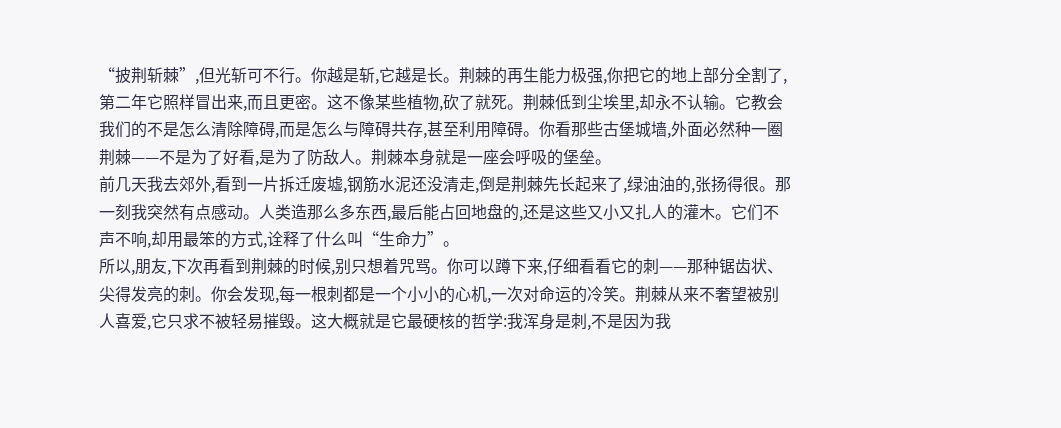“披荆斩棘”,但光斩可不行。你越是斩,它越是长。荆棘的再生能力极强,你把它的地上部分全割了,第二年它照样冒出来,而且更密。这不像某些植物,砍了就死。荆棘低到尘埃里,却永不认输。它教会我们的不是怎么清除障碍,而是怎么与障碍共存,甚至利用障碍。你看那些古堡城墙,外面必然种一圈荆棘——不是为了好看,是为了防敌人。荆棘本身就是一座会呼吸的堡垒。
前几天我去郊外,看到一片拆迁废墟,钢筋水泥还没清走,倒是荆棘先长起来了,绿油油的,张扬得很。那一刻我突然有点感动。人类造那么多东西,最后能占回地盘的,还是这些又小又扎人的灌木。它们不声不响,却用最笨的方式,诠释了什么叫“生命力”。
所以,朋友,下次再看到荆棘的时候,别只想着咒骂。你可以蹲下来,仔细看看它的刺——那种锯齿状、尖得发亮的刺。你会发现,每一根刺都是一个小小的心机,一次对命运的冷笑。荆棘从来不奢望被别人喜爱,它只求不被轻易摧毁。这大概就是它最硬核的哲学:我浑身是刺,不是因为我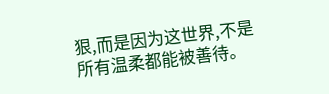狠,而是因为这世界,不是所有温柔都能被善待。